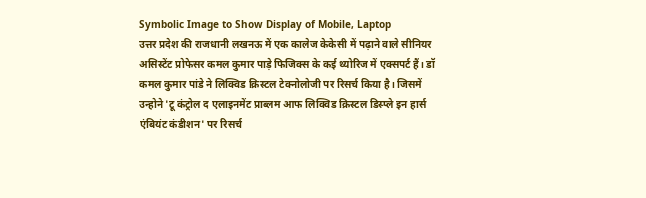Symbolic Image to Show Display of Mobile, Laptop
उत्तर प्रदेश की राजधानी लखनऊ में एक कालेज केकेसी में पढ़ाने वाले सीनियर असिस्टेंट प्रोफेसर कमल कुमार पाड़े फिजिक्स के कई थ्योरिज में एक्सपर्ट हैं। डॉ कमल कुमार पांडे ने लिक्विड क्रिस्टल टेक्नोलोजी पर रिसर्च किया है। जिसमें उन्होने 'टू कंट्रोल द एलाइनमेंट प्राब्लम आफ लिक्विड क्रिस्टल डिस्प्ले इन हार्स एंबियंट कंडीशन' पर रिसर्च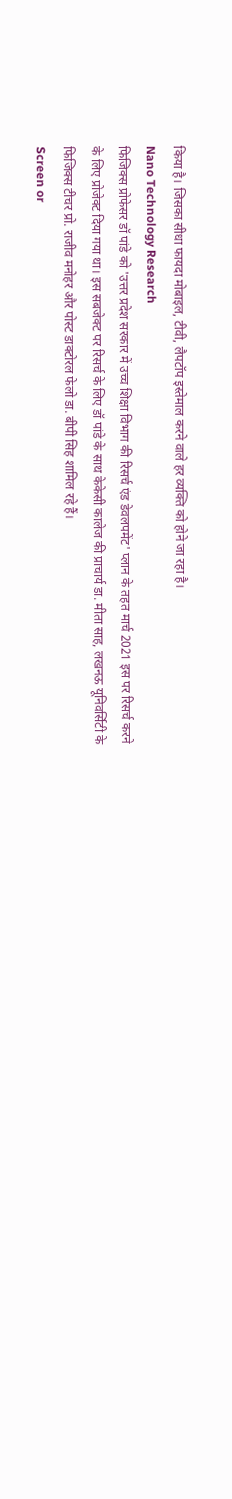किया है। जिसका सीधा फायदा मोबाइल, टीवी, लैपटॉप इस्तेमाल करने वाले हर व्यक्ति को होने जा रहा है।
Nano Technology Research
फिजिक्स प्रोफेसर डॉ पांडे को 'उत्तर प्रदेश सरकार में उच्च शिक्षा विभाग की रिसर्च एंड डेवलपमेंट' प्लान के तहत मार्च 2021 इस पर रिसर्च करने के लिए प्रोजेक्ट दिया गया था। इस सबजेक्ट पर रिसर्च के लिए डॉ पांडे के साथ केकेसी कालेज की प्राचार्य डा. मीता साह, लखनऊ यूनिवर्सिटी के फिजिक्स टीचर प्रो. राजीव मनोहर और पोस्ट डाक्टोरल फेलो डा. बीपी सिह शामिल रहे हैं।
Screen or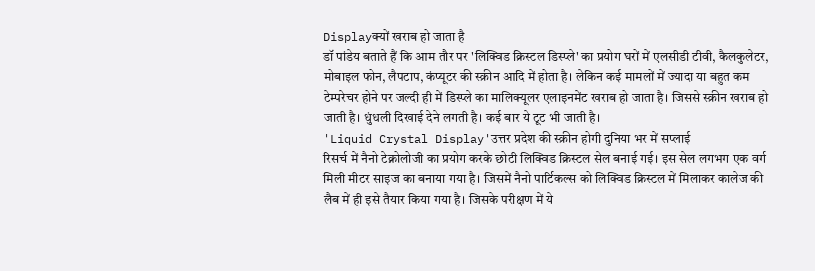Displayक्यों खराब हो जाता है
डॉ पांडेय बताते हैं कि आम तौर पर 'लिक्विड क्रिस्टल डिस्प्ले' का प्रयोग घरों में एलसीडी टीवी, कैलकुलेटर, मोबाइल फोन, लैपटाप, कंप्यूटर की स्क्रीन आदि में होता है। लेकिन कई मामलों में ज्यादा या बहुत कम टेम्परेचर होने पर जल्दी ही में डिस्प्ले का मालिक्यूलर एलाइनमेंट खराब हो जाता है। जिससे स्क्रीन खराब हो जाती है। धुंधली दिखाई देने लगती है। कई बार ये टूट भी जाती है।
'Liquid Crystal Display'उत्तर प्रदेश की स्क्रीन होगी दुनिया भर में सप्लाई
रिसर्च में नैनो टेक्नोलोजी का प्रयोग करके छोटी लिक्विड क्रिस्टल सेल बनाई गई। इस सेल लगभग एक वर्ग मिली मीटर साइज का बनाया गया है। जिसमें नैनो पार्टिकल्स को लिक्विड क्रिस्टल में मिलाकर कालेज की लैब में ही इसे तैयार किया गया है। जिसके परीक्षण में ये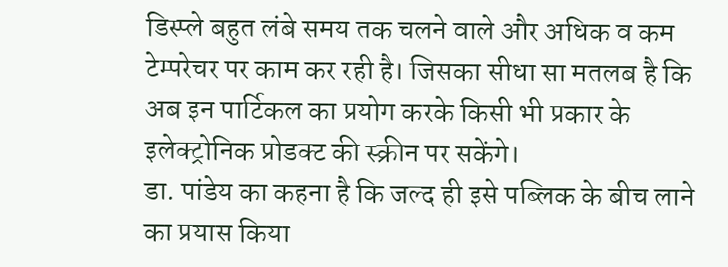डिस्प्ले बहुत लंबे समय तक चलने वाले और अधिक व कम टेम्परेचर पर काम कर रही है। जिसका सीधा सा मतलब है कि अब इन पार्टिकल का प्रयोग करके किसी भी प्रकार के इलेक्ट्रोनिक प्रोडक्ट की स्क्रीन पर सकेंगे।
डा. पांडेय का कहना है कि जल्द ही इसे पब्लिक के बीच लाने का प्रयास किया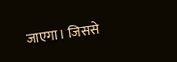जाएगा। जिससे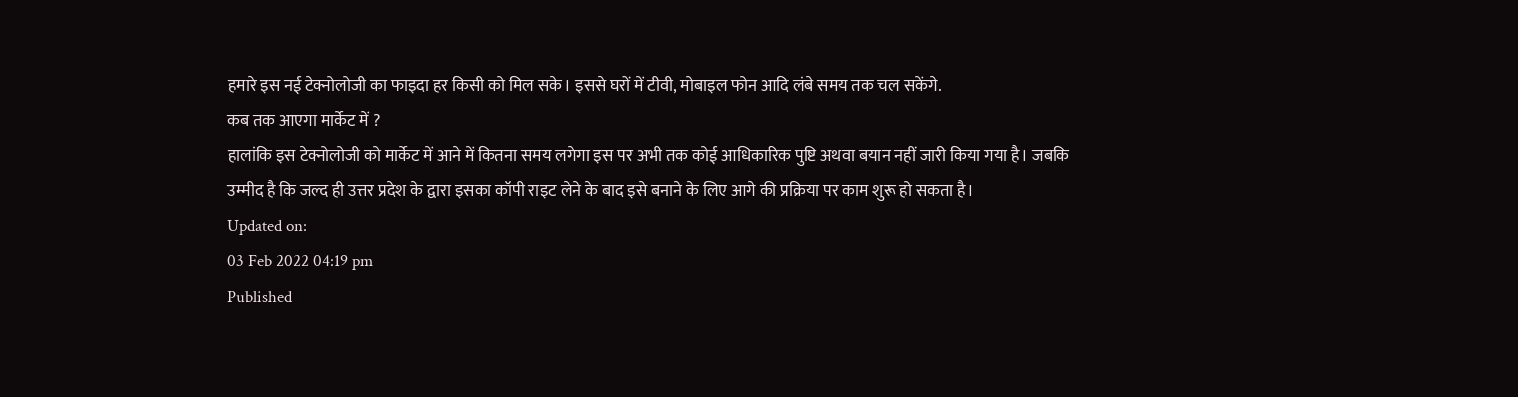हमारे इस नई टेक्नोलोजी का फाइदा हर किसी को मिल सके। इससे घरों में टीवी, मोबाइल फोन आदि लंबे समय तक चल सकेंगे.
कब तक आएगा मार्केट में ?
हालांकि इस टेक्नोलोजी को मार्केट में आने में कितना समय लगेगा इस पर अभी तक कोई आधिकारिक पुष्टि अथवा बयान नहीं जारी किया गया है। जबकि उम्मीद है कि जल्द ही उत्तर प्रदेश के द्वारा इसका कॉपी राइट लेने के बाद इसे बनाने के लिए आगे की प्रक्रिया पर काम शुरू हो सकता है।
Updated on:
03 Feb 2022 04:19 pm
Published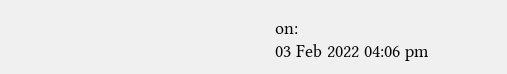on:
03 Feb 2022 04:06 pm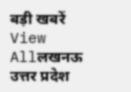बड़ी खबरें
View Allलखनऊ
उत्तर प्रदेश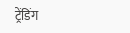ट्रेंडिंग